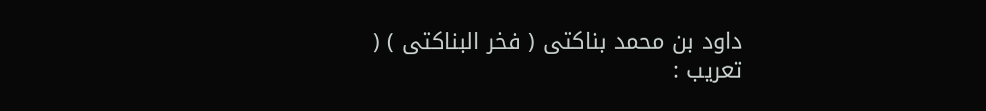داود بن محمد بناكتى ( فخر البناكتى ) ( تعريب :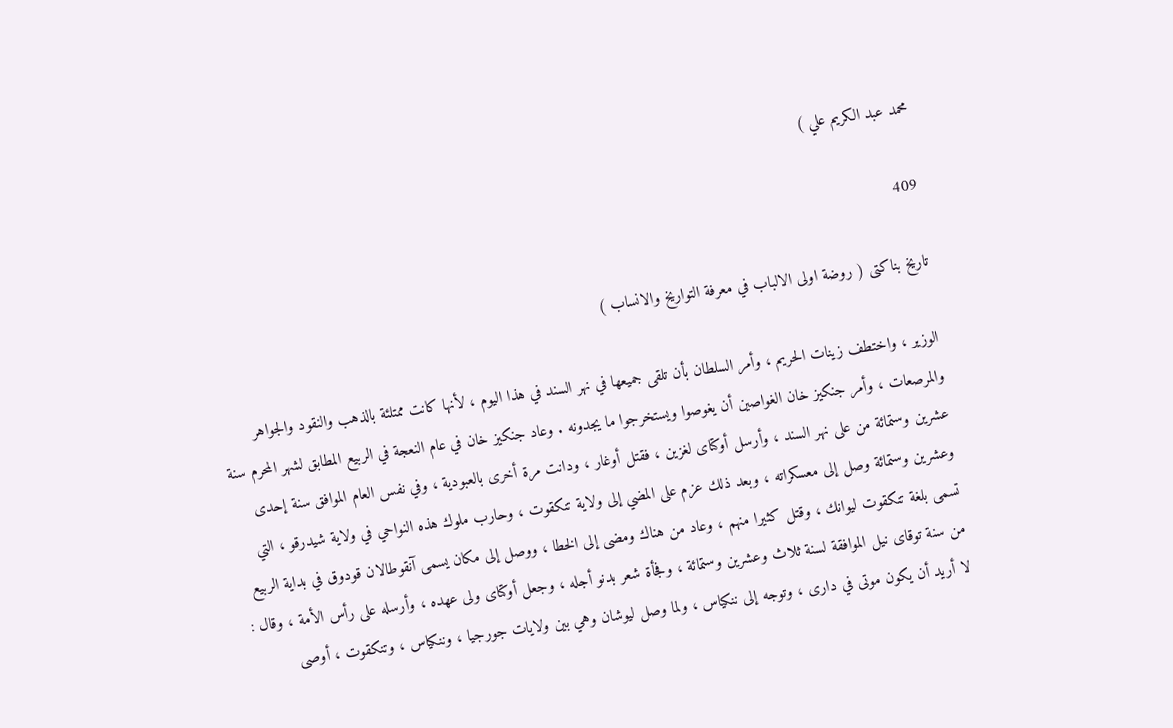محمد عبد الكريم علي )

409

تاريخ بناكتى ( روضة اولى الالباب في معرفة التواريخ والانساب )

الوزير ، واختطف زينات الحريم ، وأمر السلطان بأن تلقى جميعها في نهر السند في هذا اليوم ، لأنها كانت ممتلئة بالذهب والنقود والجواهر والمرصعات ، وأمر جنكيز خان الغواصين أن يغوصوا ويستخرجوا ما يجدونه . وعاد جنكيز خان في عام النعجة في الربيع المطابق لشهر المحرم سنة عشرين وستمائة من على نهر السند ، وأرسل أوكتاى لغزين ، فقتل أوغار ، ودانت مرة أخرى بالعبودية ، وفي نفس العام الموافق سنة إحدى وعشرين وستمائة وصل إلى معسكراته ، وبعد ذلك عزم على المضي إلى ولاية تنكقوت ، وحارب ملوك هذه النواحي في ولاية شيدرقو ، التي تسمى بلغة تنكقوت ليوانك ، وقتل كثيرا منهم ، وعاد من هناك ومضى إلى الخطا ، ووصل إلى مكان يسمى آنقوطالان قودوق في بداية الربيع من سنة توقاى نيل الموافقة لسنة ثلاث وعشرين وستمائة ، وفجأة شعر بدنو أجله ، وجعل أوكتاى ولى عهده ، وأرسله على رأس الأمة ، وقال : لا أريد أن يكون موتى في دارى ، وتوجه إلى ننكياس ، ولما وصل ليوشان وهي بين ولايات جورجيا ، وننكياس ، وتنكقوت ، أوصى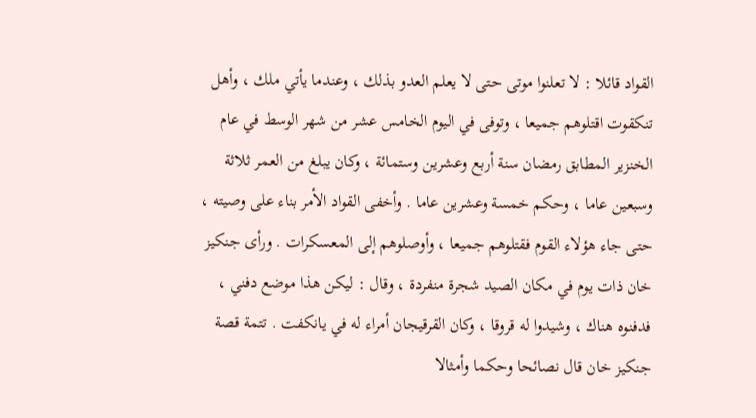القواد قائلا : لا تعلنوا موتى حتى لا يعلم العدو بذلك ، وعندما يأتي ملك ، وأهل تنكقوت اقتلوهم جميعا ، وتوفى في اليوم الخامس عشر من شهر الوسط في عام الخنزير المطابق رمضان سنة أربع وعشرين وستمائة ، وكان يبلغ من العمر ثلاثة وسبعين عاما ، وحكم خمسة وعشرين عاما . وأخفى القواد الأمر بناء على وصيته ، حتى جاء هؤلاء القوم فقتلوهم جميعا ، وأوصلوهم إلى المعسكرات . ورأى جنكيز خان ذات يوم في مكان الصيد شجرة منفردة ، وقال : ليكن هذا موضع دفني ، فدفنوه هناك ، وشيدوا له قروقا ، وكان القرقيجان أمراء له في يانكفت . تتمة قصة جنكيز خان قال نصائحا وحكما وأمثالا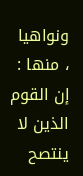ونواهيا ، منها : إن القوم الذين لا ينتصح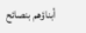أبناؤهم بنصائح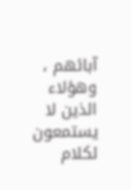آبائهم ، وهؤلاء الذين لا يستمعون لكلام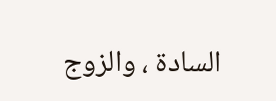السادة ، والزوج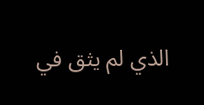الذي لم يثق في